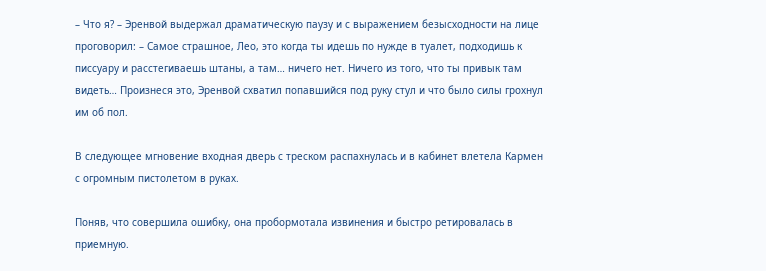– Что я? – Эренвой выдержал драматическую паузу и с выражением безысходности на лице проговорил: – Самое страшное, Лео, это когда ты идешь по нужде в туалет, подходишь к писсуару и расстегиваешь штаны, а там… ничего нет. Ничего из того, что ты привык там видеть… Произнеся это, Эренвой схватил попавшийся под руку стул и что было силы грохнул им об пол.

В следующее мгновение входная дверь с треском распахнулась и в кабинет влетела Кармен с огромным пистолетом в руках.

Поняв, что совершила ошибку, она пробормотала извинения и быстро ретировалась в приемную.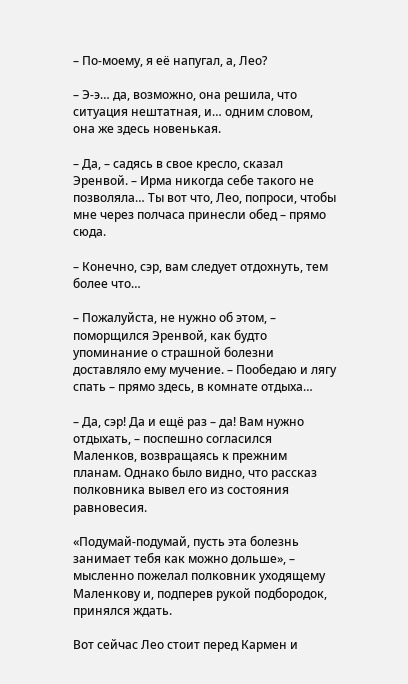– По-моему, я её напугал, а, Лео?

– Э-э… да, возможно, она решила, что ситуация нештатная, и… одним словом, она же здесь новенькая.

– Да, – садясь в свое кресло, сказал Эренвой. – Ирма никогда себе такого не позволяла… Ты вот что, Лео, попроси, чтобы мне через полчаса принесли обед – прямо сюда.

– Конечно, сэр, вам следует отдохнуть, тем более что…

– Пожалуйста, не нужно об этом, – поморщился Эренвой, как будто упоминание о страшной болезни доставляло ему мучение. – Пообедаю и лягу спать – прямо здесь, в комнате отдыха…

– Да, сэр! Да и ещё раз – да! Вам нужно отдыхать, – поспешно согласился Маленков, возвращаясь к прежним планам. Однако было видно, что рассказ полковника вывел его из состояния равновесия.

«Подумай-подумай, пусть эта болезнь занимает тебя как можно дольше», – мысленно пожелал полковник уходящему Маленкову и, подперев рукой подбородок, принялся ждать.

Вот сейчас Лео стоит перед Кармен и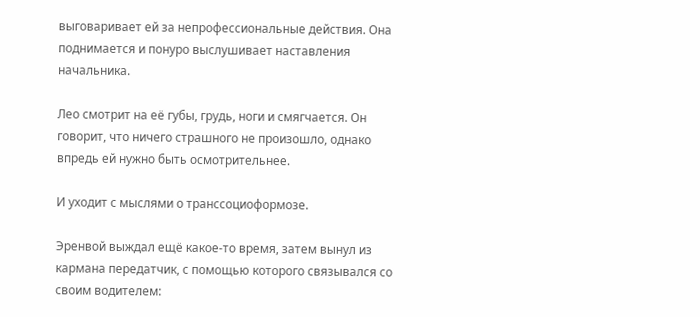выговаривает ей за непрофессиональные действия. Она поднимается и понуро выслушивает наставления начальника.

Лео смотрит на её губы, грудь, ноги и смягчается. Он говорит, что ничего страшного не произошло, однако впредь ей нужно быть осмотрительнее.

И уходит с мыслями о транссоциоформозе.

Эренвой выждал ещё какое-то время, затем вынул из кармана передатчик, с помощью которого связывался со своим водителем: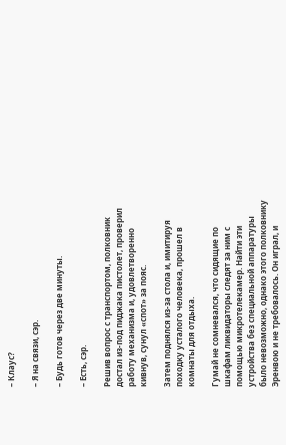– Клаус?

– Я на связи, сэр.

– Будь готов через две минуты.

– Есть, сэр.

Решив вопрос с транспортом, полковник достал из-под пиджака пистолет, проверил работу механизма и, удовлетворенно кивнув, сунул «спот» за пояс.

Затем поднялся из-за стола и, имитируя походку усталого человека, прошел в комнаты для отдыха.

Гумай не сомневался, что сидящие по шкафам ликвидаторы следят за ним с помощью микротелекамер. Найти эти устройства без специальной аппаратуры было невозможно, однако этого полковнику Эренвою и не требовалось. Он играл, и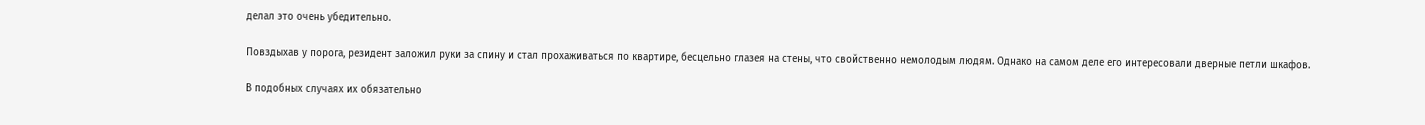делал это очень убедительно.

Повздыхав у порога, резидент заложил руки за спину и стал прохаживаться по квартире, бесцельно глазея на стены, что свойственно немолодым людям. Однако на самом деле его интересовали дверные петли шкафов.

В подобных случаях их обязательно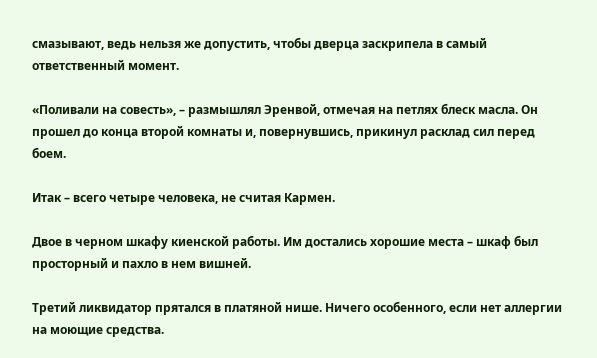смазывают, ведь нельзя же допустить, чтобы дверца заскрипела в самый ответственный момент.

«Поливали на совесть», – размышлял Эренвой, отмечая на петлях блеск масла. Он прошел до конца второй комнаты и, повернувшись, прикинул расклад сил перед боем.

Итак – всего четыре человека, не считая Кармен.

Двое в черном шкафу киенской работы. Им достались хорошие места – шкаф был просторный и пахло в нем вишней.

Третий ликвидатор прятался в платяной нише. Ничего особенного, если нет аллергии на моющие средства.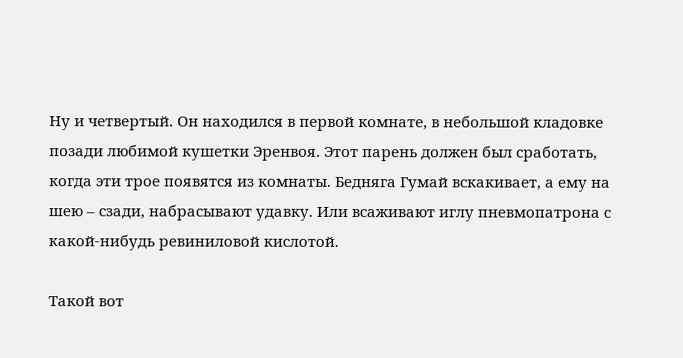Ну и четвертый. Он находился в первой комнате, в небольшой кладовке позади любимой кушетки Эренвоя. Этот парень должен был сработать, когда эти трое появятся из комнаты. Бедняга Гумай вскакивает, а ему на шею – сзади, набрасывают удавку. Или всаживают иглу пневмопатрона с какой-нибудь ревиниловой кислотой.

Такой вот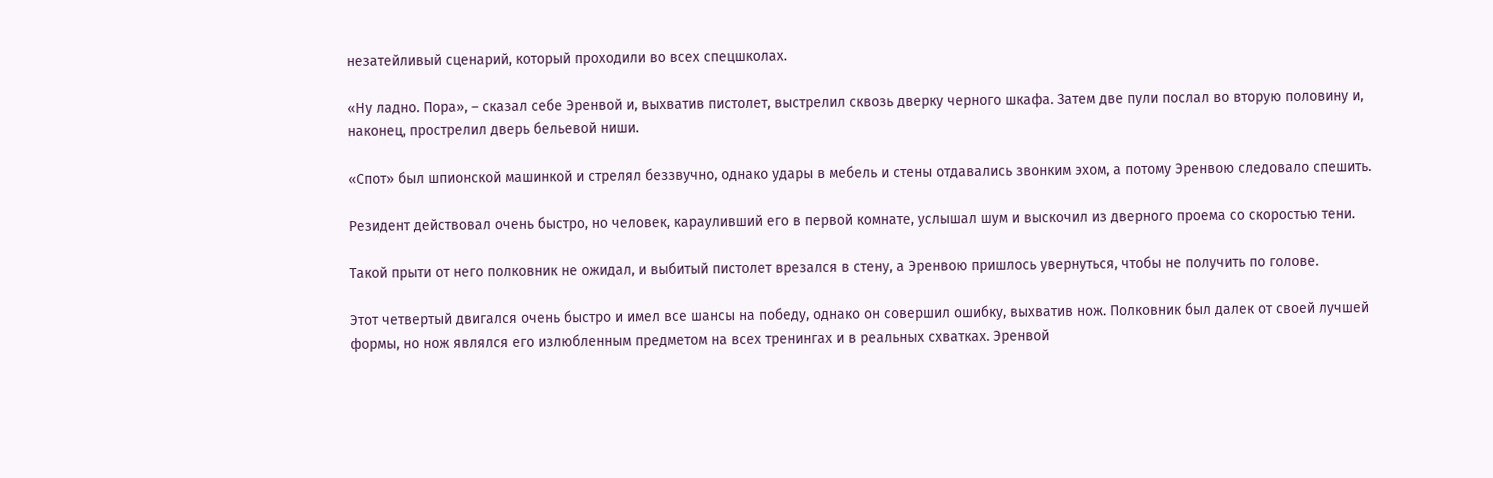незатейливый сценарий, который проходили во всех спецшколах.

«Ну ладно. Пора», – сказал себе Эренвой и, выхватив пистолет, выстрелил сквозь дверку черного шкафа. Затем две пули послал во вторую половину и, наконец, прострелил дверь бельевой ниши.

«Спот» был шпионской машинкой и стрелял беззвучно, однако удары в мебель и стены отдавались звонким эхом, а потому Эренвою следовало спешить.

Резидент действовал очень быстро, но человек, карауливший его в первой комнате, услышал шум и выскочил из дверного проема со скоростью тени.

Такой прыти от него полковник не ожидал, и выбитый пистолет врезался в стену, а Эренвою пришлось увернуться, чтобы не получить по голове.

Этот четвертый двигался очень быстро и имел все шансы на победу, однако он совершил ошибку, выхватив нож. Полковник был далек от своей лучшей формы, но нож являлся его излюбленным предметом на всех тренингах и в реальных схватках. Эренвой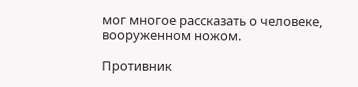мог многое рассказать о человеке, вооруженном ножом.

Противник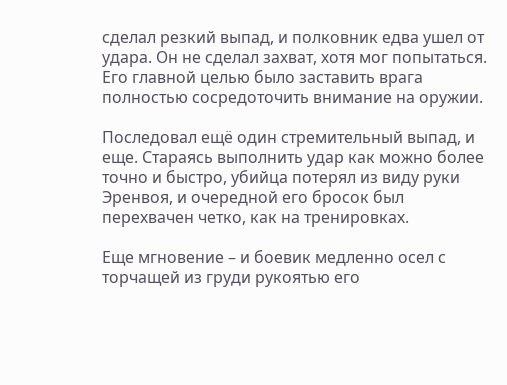сделал резкий выпад, и полковник едва ушел от удара. Он не сделал захват, хотя мог попытаться. Его главной целью было заставить врага полностью сосредоточить внимание на оружии.

Последовал ещё один стремительный выпад, и еще. Стараясь выполнить удар как можно более точно и быстро, убийца потерял из виду руки Эренвоя, и очередной его бросок был перехвачен четко, как на тренировках.

Еще мгновение – и боевик медленно осел с торчащей из груди рукоятью его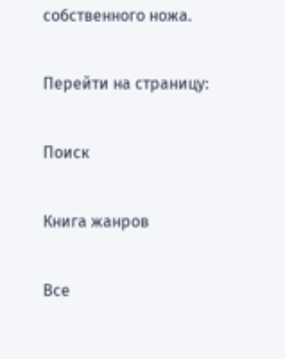собственного ножа.

Перейти на страницу:

Поиск

Книга жанров

Все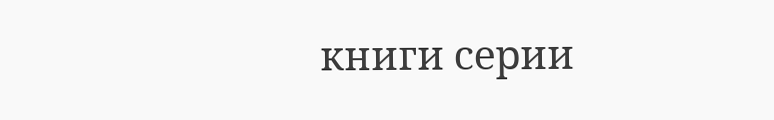книги серии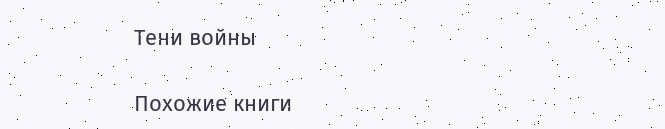Тени войны

Похожие книги